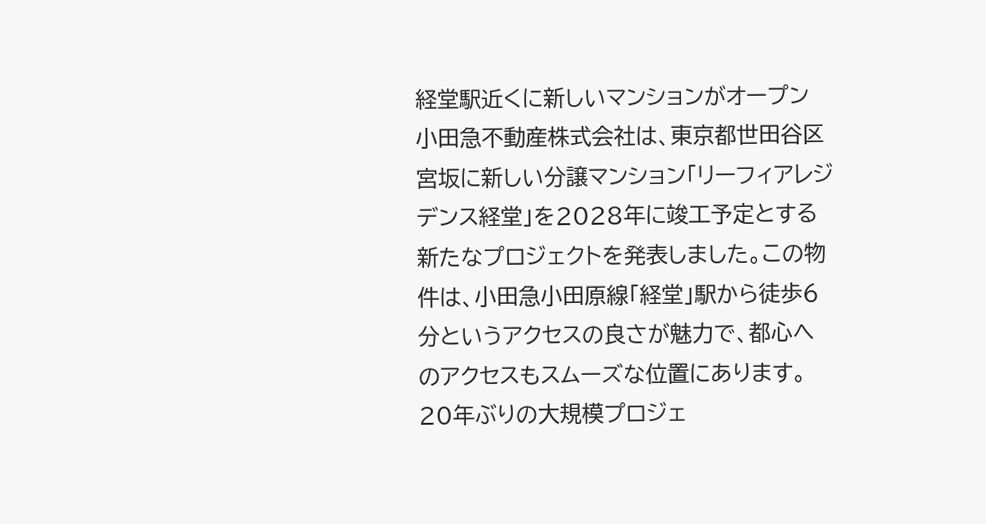経堂駅近くに新しいマンションがオープン
小田急不動産株式会社は、東京都世田谷区宮坂に新しい分譲マンション「リーフィアレジデンス経堂」を2028年に竣工予定とする新たなプロジェクトを発表しました。この物件は、小田急小田原線「経堂」駅から徒歩6分というアクセスの良さが魅力で、都心へのアクセスもスムーズな位置にあります。
20年ぶりの大規模プロジェ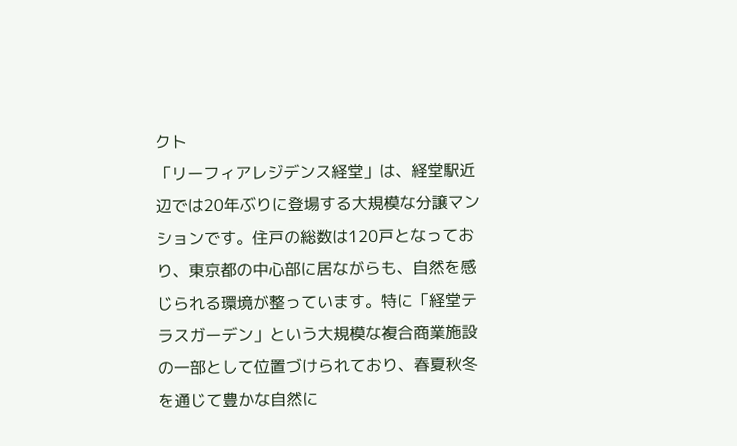クト
「リーフィアレジデンス経堂」は、経堂駅近辺では20年ぶりに登場する大規模な分譲マンションです。住戸の総数は120戸となっており、東京都の中心部に居ながらも、自然を感じられる環境が整っています。特に「経堂テラスガーデン」という大規模な複合商業施設の一部として位置づけられており、春夏秋冬を通じて豊かな自然に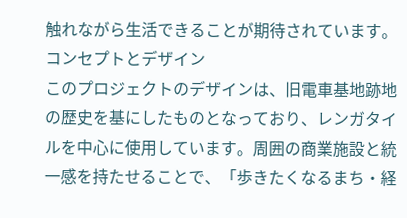触れながら生活できることが期待されています。
コンセプトとデザイン
このプロジェクトのデザインは、旧電車基地跡地の歴史を基にしたものとなっており、レンガタイルを中心に使用しています。周囲の商業施設と統一感を持たせることで、「歩きたくなるまち・経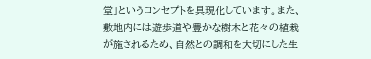堂」というコンセプトを具現化しています。また、敷地内には遊歩道や豊かな樹木と花々の植栽が施されるため、自然との調和を大切にした生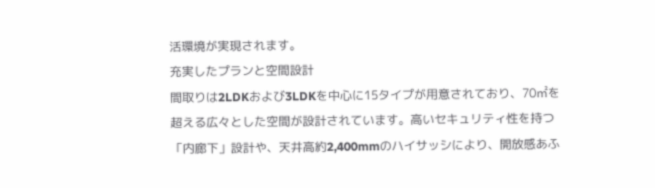活環境が実現されます。
充実したプランと空間設計
間取りは2LDKおよび3LDKを中心に15タイプが用意されており、70㎡を超える広々とした空間が設計されています。高いセキュリティ性を持つ「内廊下」設計や、天井高約2,400mmのハイサッシにより、開放感あふ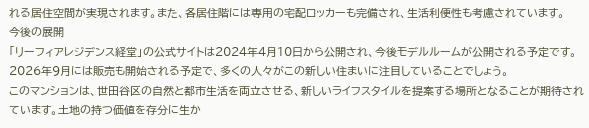れる居住空間が実現されます。また、各居住階には専用の宅配ロッカーも完備され、生活利便性も考慮されています。
今後の展開
「リーフィアレジデンス経堂」の公式サイトは2024年4月10日から公開され、今後モデルルームが公開される予定です。2026年9月には販売も開始される予定で、多くの人々がこの新しい住まいに注目していることでしょう。
このマンションは、世田谷区の自然と都市生活を両立させる、新しいライフスタイルを提案する場所となることが期待されています。土地の持つ価値を存分に生か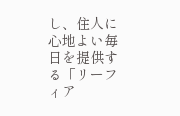し、住人に心地よい毎日を提供する「リーフィア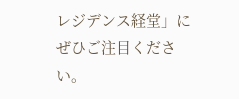レジデンス経堂」にぜひご注目ください。